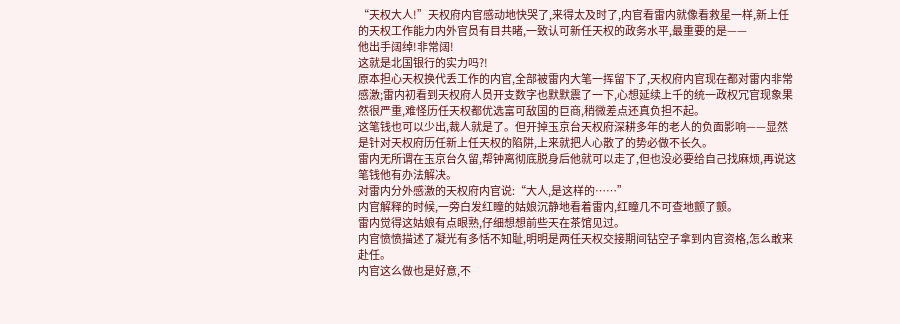“天权大人!”天权府内官感动地快哭了,来得太及时了,内官看雷内就像看救星一样,新上任的天权工作能力内外官员有目共睹,一致认可新任天权的政务水平,最重要的是——
他出手阔绰!非常阔!
这就是北国银行的实力吗?!
原本担心天权换代丢工作的内官,全部被雷内大笔一挥留下了,天权府内官现在都对雷内非常感激;雷内初看到天权府人员开支数字也默默震了一下,心想延续上千的统一政权冗官现象果然很严重,难怪历任天权都优选富可敌国的巨商,稍微差点还真负担不起。
这笔钱也可以少出,裁人就是了。但开掉玉京台天权府深耕多年的老人的负面影响——显然是针对天权府历任新上任天权的陷阱,上来就把人心散了的势必做不长久。
雷内无所谓在玉京台久留,帮钟离彻底脱身后他就可以走了,但也没必要给自己找麻烦,再说这笔钱他有办法解决。
对雷内分外感激的天权府内官说:“大人,是这样的……”
内官解释的时候,一旁白发红瞳的姑娘沉静地看着雷内,红瞳几不可查地颤了颤。
雷内觉得这姑娘有点眼熟,仔细想想前些天在茶馆见过。
内官愤愤描述了凝光有多恬不知耻,明明是两任天权交接期间钻空子拿到内官资格,怎么敢来赴任。
内官这么做也是好意,不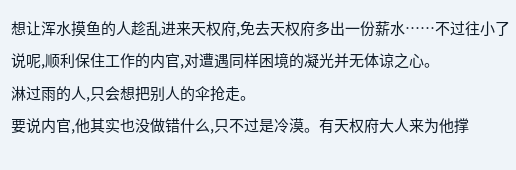想让浑水摸鱼的人趁乱进来天权府,免去天权府多出一份薪水……不过往小了说呢,顺利保住工作的内官,对遭遇同样困境的凝光并无体谅之心。
淋过雨的人,只会想把别人的伞抢走。
要说内官,他其实也没做错什么,只不过是冷漠。有天权府大人来为他撑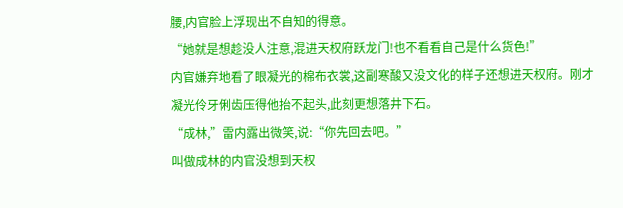腰,内官脸上浮现出不自知的得意。
“她就是想趁没人注意,混进天权府跃龙门!也不看看自己是什么货色!”
内官嫌弃地看了眼凝光的棉布衣裳,这副寒酸又没文化的样子还想进天权府。刚才凝光伶牙俐齿压得他抬不起头,此刻更想落井下石。
“成林,”雷内露出微笑,说:“你先回去吧。”
叫做成林的内官没想到天权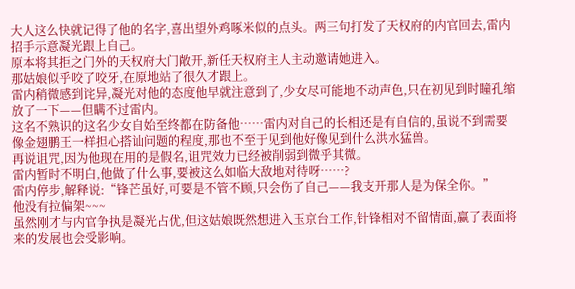大人这么快就记得了他的名字,喜出望外鸡啄米似的点头。两三句打发了天权府的内官回去,雷内招手示意凝光跟上自己。
原本将其拒之门外的天权府大门敞开,新任天权府主人主动邀请她进入。
那姑娘似乎咬了咬牙,在原地站了很久才跟上。
雷内稍微感到诧异,凝光对他的态度他早就注意到了,少女尽可能地不动声色,只在初见到时瞳孔缩放了一下——但瞒不过雷内。
这名不熟识的这名少女自始至终都在防备他……雷内对自己的长相还是有自信的,虽说不到需要像金翅鹏王一样担心搭讪问题的程度,那也不至于见到他好像见到什么洪水猛兽。
再说诅咒,因为他现在用的是假名,诅咒效力已经被削弱到微乎其微。
雷内暂时不明白,他做了什么事,要被这么如临大敌地对待呀……?
雷内停步,解释说:“锋芒虽好,可要是不管不顾,只会伤了自己——我支开那人是为保全你。”
他没有拉偏架~~~
虽然刚才与内官争执是凝光占优,但这姑娘既然想进入玉京台工作,针锋相对不留情面,赢了表面将来的发展也会受影响。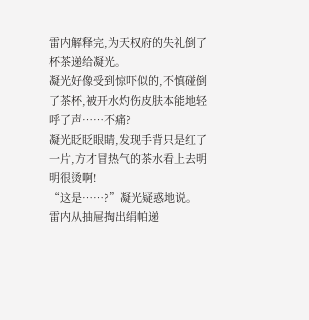雷内解释完,为天权府的失礼倒了杯茶递给凝光。
凝光好像受到惊吓似的,不慎碰倒了茶杯,被开水灼伤皮肤本能地轻呼了声……不痛?
凝光眨眨眼睛,发现手背只是红了一片,方才冒热气的茶水看上去明明很烫啊!
“这是……?”凝光疑惑地说。
雷内从抽屉掏出绢帕递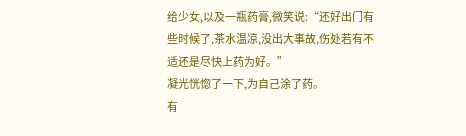给少女,以及一瓶药膏,微笑说:“还好出门有些时候了,茶水温凉,没出大事故,伤处若有不适还是尽快上药为好。”
凝光恍惚了一下,为自己涂了药。
有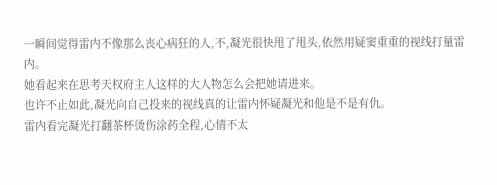一瞬间觉得雷内不像那么丧心病狂的人,不,凝光很快甩了甩头,依然用疑窦重重的视线打量雷内。
她看起来在思考天权府主人这样的大人物怎么会把她请进来。
也许不止如此,凝光向自己投来的视线真的让雷内怀疑凝光和他是不是有仇。
雷内看完凝光打翻茶杯烫伤涂药全程,心情不太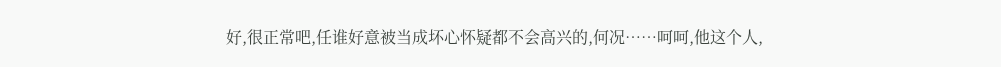好,很正常吧,任谁好意被当成坏心怀疑都不会高兴的,何况……呵呵,他这个人,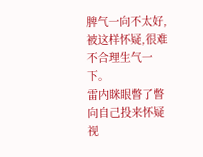脾气一向不太好,被这样怀疑,很难不合理生气一下。
雷内眯眼瞥了瞥向自己投来怀疑视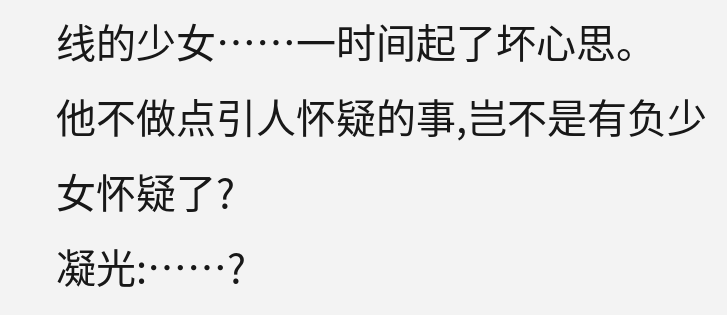线的少女……一时间起了坏心思。
他不做点引人怀疑的事,岂不是有负少女怀疑了?
凝光:……?